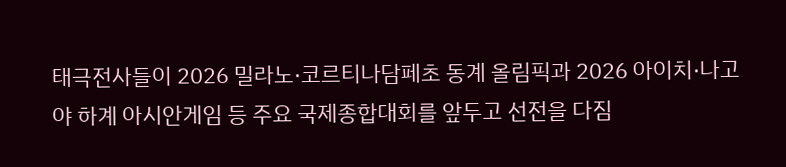태극전사들이 2026 밀라노·코르티나담페초 동계 올림픽과 2026 아이치·나고야 하계 아시안게임 등 주요 국제종합대회를 앞두고 선전을 다짐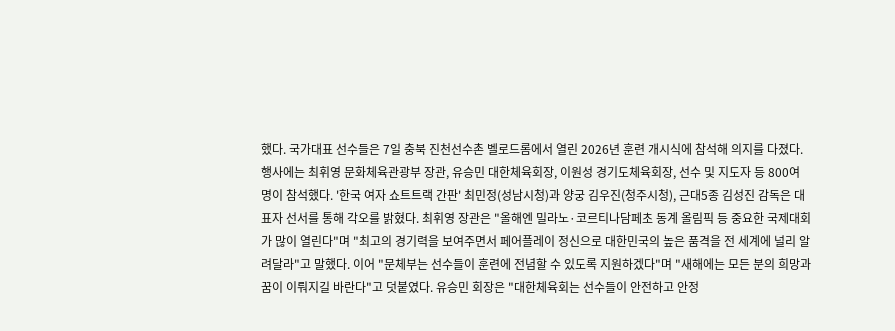했다. 국가대표 선수들은 7일 충북 진천선수촌 벨로드롬에서 열린 2026년 훈련 개시식에 참석해 의지를 다졌다. 행사에는 최휘영 문화체육관광부 장관, 유승민 대한체육회장, 이원성 경기도체육회장, 선수 및 지도자 등 800여 명이 참석했다. '한국 여자 쇼트트랙 간판' 최민정(성남시청)과 양궁 김우진(청주시청), 근대5종 김성진 감독은 대표자 선서를 통해 각오를 밝혔다. 최휘영 장관은 "올해엔 밀라노·코르티나담페초 동계 올림픽 등 중요한 국제대회가 많이 열린다"며 "최고의 경기력을 보여주면서 페어플레이 정신으로 대한민국의 높은 품격을 전 세계에 널리 알려달라"고 말했다. 이어 "문체부는 선수들이 훈련에 전념할 수 있도록 지원하겠다"며 "새해에는 모든 분의 희망과 꿈이 이뤄지길 바란다"고 덧붙였다. 유승민 회장은 "대한체육회는 선수들이 안전하고 안정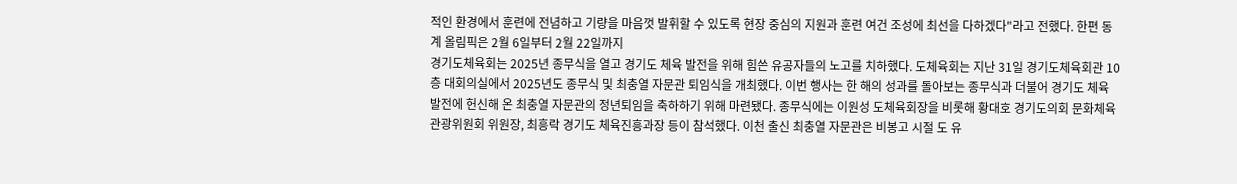적인 환경에서 훈련에 전념하고 기량을 마음껏 발휘할 수 있도록 현장 중심의 지원과 훈련 여건 조성에 최선을 다하겠다"라고 전했다. 한편 동계 올림픽은 2월 6일부터 2월 22일까지
경기도체육회는 2025년 종무식을 열고 경기도 체육 발전을 위해 힘쓴 유공자들의 노고를 치하했다. 도체육회는 지난 31일 경기도체육회관 10층 대회의실에서 2025년도 종무식 및 최충열 자문관 퇴임식을 개최했다. 이번 행사는 한 해의 성과를 돌아보는 종무식과 더불어 경기도 체육 발전에 헌신해 온 최충열 자문관의 정년퇴임을 축하하기 위해 마련됐다. 종무식에는 이원성 도체육회장을 비롯해 황대호 경기도의회 문화체육관광위원회 위원장, 최흥락 경기도 체육진흥과장 등이 참석했다. 이천 출신 최충열 자문관은 비봉고 시절 도 유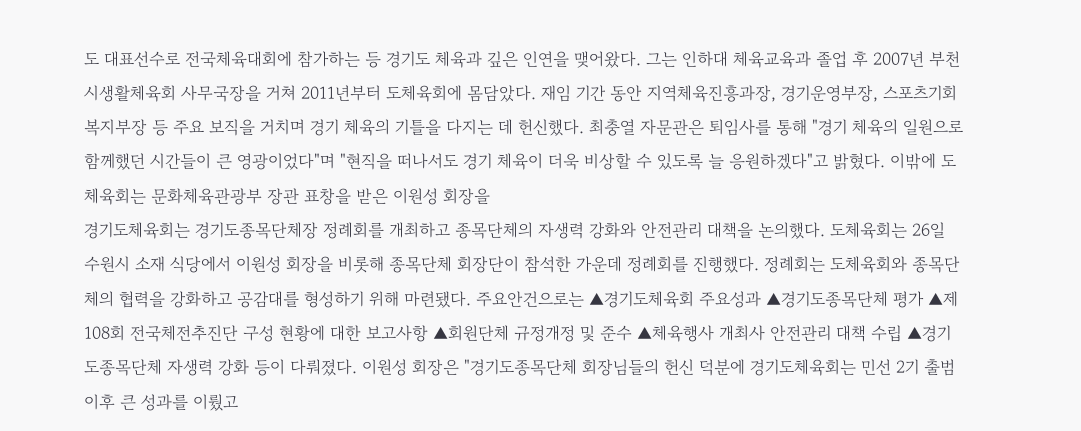도 대표선수로 전국체육대회에 참가하는 등 경기도 체육과 깊은 인연을 맺어왔다. 그는 인하대 체육교육과 졸업 후 2007년 부천시생활체육회 사무국장을 거쳐 2011년부터 도체육회에 몸담았다. 재임 기간 동안 지역체육진흥과장, 경기운영부장, 스포츠기회복지부장 등 주요 보직을 거치며 경기 체육의 기틀을 다지는 데 헌신했다. 최충열 자문관은 퇴임사를 통해 "경기 체육의 일원으로 함께했던 시간들이 큰 영광이었다"며 "현직을 떠나서도 경기 체육이 더욱 비상할 수 있도록 늘 응원하겠다"고 밝혔다. 이밖에 도체육회는 문화체육관광부 장관 표창을 받은 이원성 회장을
경기도체육회는 경기도종목단체장 정례회를 개최하고 종목단체의 자생력 강화와 안전관리 대책을 논의했다. 도체육회는 26일 수원시 소재 식당에서 이원성 회장을 비롯해 종목단체 회장단이 참석한 가운데 정례회를 진행했다. 정례회는 도체육회와 종목단체의 협력을 강화하고 공감대를 형성하기 위해 마련됐다. 주요안건으로는 ▲경기도체육회 주요성과 ▲경기도종목단체 평가 ▲제108회 전국체전추진단 구성 현황에 대한 보고사항 ▲회원단체 규정개정 및 준수 ▲체육행사 개최사 안전관리 대책 수립 ▲경기도종목단체 자생력 강화 등이 다뤄졌다. 이원성 회장은 "경기도종목단체 회장님들의 헌신 덕분에 경기도체육회는 민선 2기 출범 이후 큰 성과를 이뤘고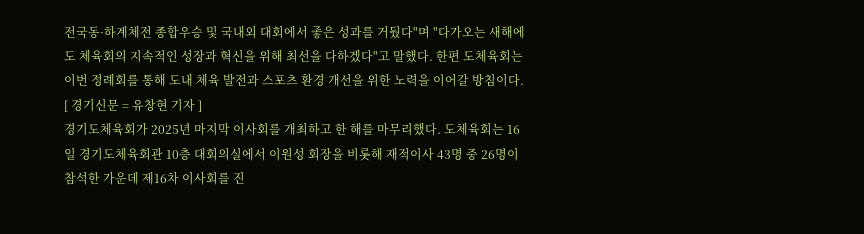전국동·하계체전 종합우승 및 국내외 대회에서 좋은 성과를 거뒀다"며 "다가오는 새해에도 체육회의 지속적인 성장과 혁신을 위해 최선을 다하겠다"고 말했다. 한편 도체육회는 이번 정례회를 통해 도내 체육 발전과 스포츠 환경 개선을 위한 노력을 이어갈 방침이다. [ 경기신문 = 유창현 기자 ]
경기도체육회가 2025년 마지막 이사회를 개최하고 한 해를 마무리했다. 도체육회는 16일 경기도체육회관 10층 대회의실에서 이원성 회장을 비롯해 재적이사 43명 중 26명이 참석한 가운데 제16차 이사회를 진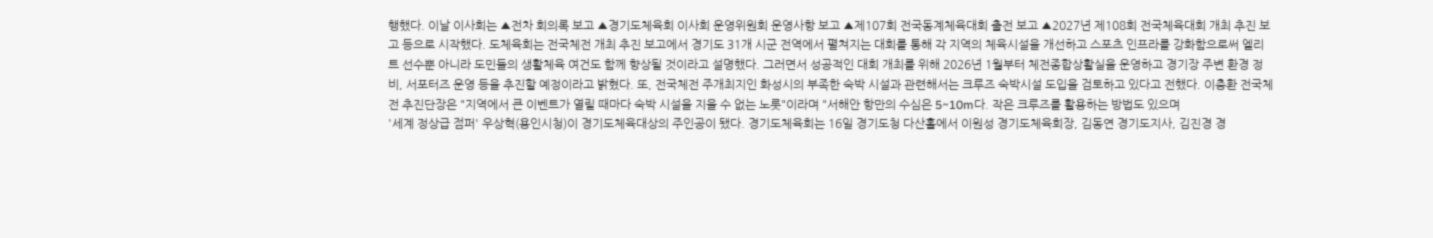행했다. 이날 이사회는 ▲전차 회의록 보고 ▲경기도체육회 이사회 운영위원회 운영사항 보고 ▲제107회 전국동계체육대회 출전 보고 ▲2027년 제108회 전국체육대회 개최 추진 보고 등으로 시작했다. 도체육회는 전국체전 개최 추진 보고에서 경기도 31개 시군 전역에서 펼쳐지는 대회를 통해 각 지역의 체육시설을 개선하고 스포츠 인프라를 강화함으로써 엘리트 선수뿐 아니라 도민들의 생활체육 여건도 함께 향상될 것이라고 설명했다. 그러면서 성공적인 대회 개최를 위해 2026년 1월부터 체전종합상활실을 운영하고 경기장 주변 환경 정비, 서포터즈 운영 등을 추진할 예정이라고 밝혔다. 또, 전국체전 주개최지인 화성시의 부족한 숙박 시설과 관련해서는 크루즈 숙박시설 도입을 검토하고 있다고 전했다. 이충환 전국체전 추진단장은 "지역에서 큰 이벤트가 열릴 때마다 숙박 시설을 지을 수 없는 노릇"이라며 "서해안 항만의 수심은 5~10m다. 작은 크루즈를 활용하는 방법도 있으며
'세계 정상급 점퍼' 우상혁(용인시청)이 경기도체육대상의 주인공이 됐다. 경기도체육회는 16일 경기도청 다산홀에서 이원성 경기도체육회장, 김동연 경기도지사, 김진경 경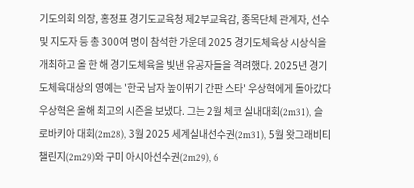기도의회 의장, 홍정표 경기도교육청 제2부교육감, 종목단체 관계자, 선수 및 지도자 등 총 300여 명이 참석한 가운데 2025 경기도체육상 시상식을 개최하고 올 한 해 경기도체육을 빛낸 유공자들을 격려했다. 2025년 경기도체육대상의 영예는 '한국 남자 높이뛰기 간판 스타' 우상혁에게 돌아갔다 우상혁은 올해 최고의 시즌을 보냈다. 그는 2월 체코 실내대회(2m31), 슬로바키아 대회(2m28), 3월 2025 세계실내선수권(2m31), 5월 왓그래비티챌린지(2m29)와 구미 아시아선수권(2m29), 6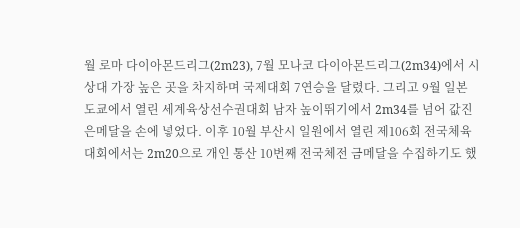월 로마 다이아몬드리그(2m23), 7월 모나코 다이아몬드리그(2m34)에서 시상대 가장 높은 곳을 차지하며 국제대회 7연승을 달렸다. 그리고 9월 일본 도쿄에서 열린 세계육상선수권대회 남자 높이뛰기에서 2m34를 넘어 값진 은메달을 손에 넣었다. 이후 10월 부산시 일원에서 열린 제106회 전국체육대회에서는 2m20으로 개인 통산 10번째 전국체전 금메달을 수집하기도 했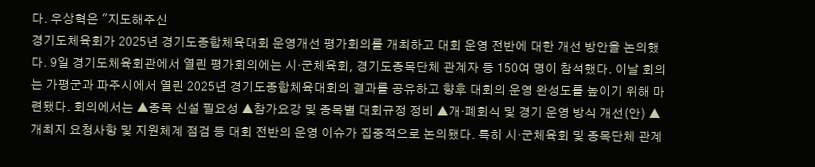다. 우상혁은 "지도해주신
경기도체육회가 2025년 경기도종합체육대회 운영개선 평가회의를 개최하고 대회 운영 전반에 대한 개선 방안을 논의했다. 9일 경기도체육회관에서 열린 평가회의에는 시·군체육회, 경기도종목단체 관계자 등 150여 명이 참석했다. 이날 회의는 가평군과 파주시에서 열린 2025년 경기도종합체육대회의 결과를 공유하고 향후 대회의 운영 완성도를 높이기 위해 마련됐다. 회의에서는 ▲종목 신설 필요성 ▲참가요강 및 종목별 대회규정 정비 ▲개·폐회식 및 경기 운영 방식 개선(안) ▲ 개최지 요청사항 및 지원체계 점검 등 대회 전반의 운영 이슈가 집중적으로 논의됐다. 특히 시·군체육회 및 종목단체 관계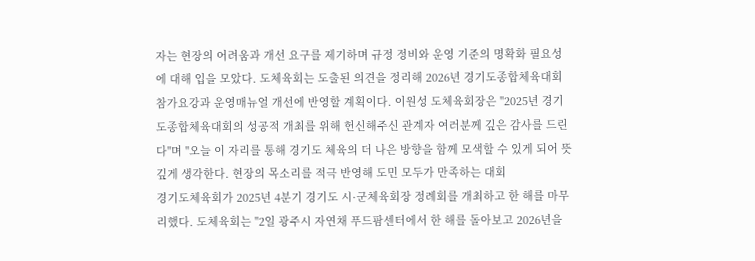자는 현장의 어려움과 개선 요구를 제기하며 규정 정비와 운영 기준의 명확화 필요성에 대해 입을 모았다. 도체육회는 도출된 의견을 정리해 2026년 경기도종합체육대회 참가요강과 운영매뉴얼 개선에 반영할 계획이다. 이원성 도체육회장은 "2025년 경기도종합체육대회의 성공적 개최를 위해 헌신해주신 관계자 여러분께 깊은 감사를 드린다"며 "오늘 이 자리를 통해 경기도 체육의 더 나은 방향을 함께 모색할 수 있게 되어 뜻깊게 생각한다. 현장의 목소리를 적극 반영해 도민 모두가 만족하는 대회
경기도체육회가 2025년 4분기 경기도 시·군체육회장 정례회를 개최하고 한 해를 마무리했다. 도체육회는 "2일 광주시 자연채 푸드팜센터에서 한 해를 돌아보고 2026년을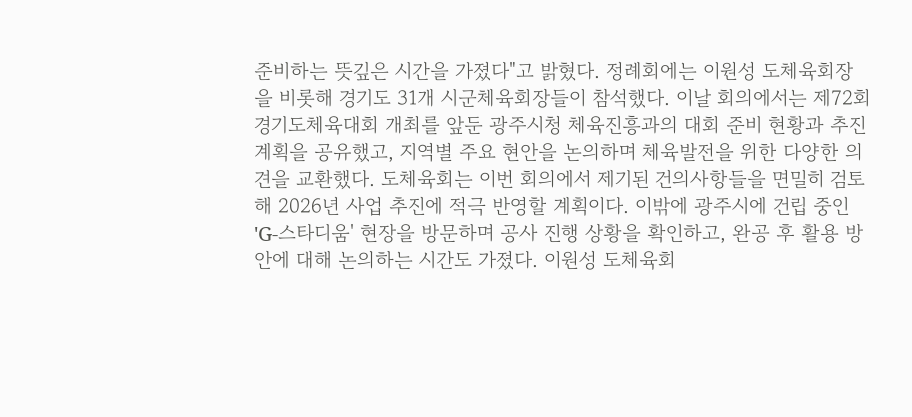준비하는 뜻깊은 시간을 가졌다"고 밝혔다. 정례회에는 이원성 도체육회장을 비롯해 경기도 31개 시군체육회장들이 참석했다. 이날 회의에서는 제72회 경기도체육대회 개최를 앞둔 광주시청 체육진흥과의 대회 준비 현황과 추진 계획을 공유했고, 지역별 주요 현안을 논의하며 체육발전을 위한 다양한 의견을 교환했다. 도체육회는 이번 회의에서 제기된 건의사항들을 면밀히 검토해 2026년 사업 추진에 적극 반영할 계획이다. 이밖에 광주시에 건립 중인 'G-스타디움' 현장을 방문하며 공사 진행 상황을 확인하고, 완공 후 활용 방안에 대해 논의하는 시간도 가졌다. 이원성 도체육회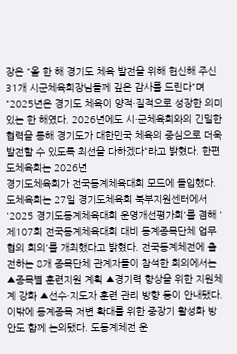장은 "올 한 해 경기도 체육 발전을 위해 헌신해 주신 31개 시군체육회장님들께 깊은 감사를 드린다"며 "2025년은 경기도 체육이 양적·질적으로 성장한 의미있는 한 해였다. 2026년에도 시·군체육회와의 긴밀한 협력을 통해 경기도가 대한민국 체육의 중심으로 더욱 발전할 수 있도록 최선을 다하겠다"라고 밝혔다. 한편 도체육회는 2026년
경기도체육회가 전국동계체육대회 모드에 돌입했다. 도체육회는 27일 경기도체육회 북부지원센터에서 '2025 경기도동계체육대회 운영개선평가회'를 겸해 '제107회 전국동계체육대회 대비 동계종목단체 업무협의 회의'를 개최했다고 밝혔다. 전국동계체전에 출전하는 8개 종목단체 관계자들이 참석한 회의에서는 ▲종목별 훈련지원 계획 ▲경기력 향상을 위한 지원체계 강화 ▲선수·지도자 훈련 관리 방향 등이 안내됐다. 이밖에 동계종목 저변 확대를 위한 중장기 활성화 방안도 함께 논의됐다. 도동계체전 운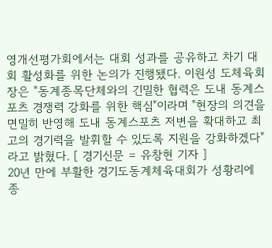영개선평가회에서는 대회 성과를 공유하고 차기 대회 활성화를 위한 논의가 진행됐다. 이원성 도체육회장은 "동계종목단체와의 긴밀한 협력은 도내 동계스포츠 경쟁력 강화를 위한 핵심"이라며 "현장의 의견을 면밀히 반영해 도내 동계스포츠 저변을 확대하고 최고의 경기력을 발휘할 수 있도록 지원을 강화하겠다"라고 밝혔다. [ 경기신문 = 유창현 기자 ]
20년 만에 부활한 경기도동계체육대회가 성황리에 종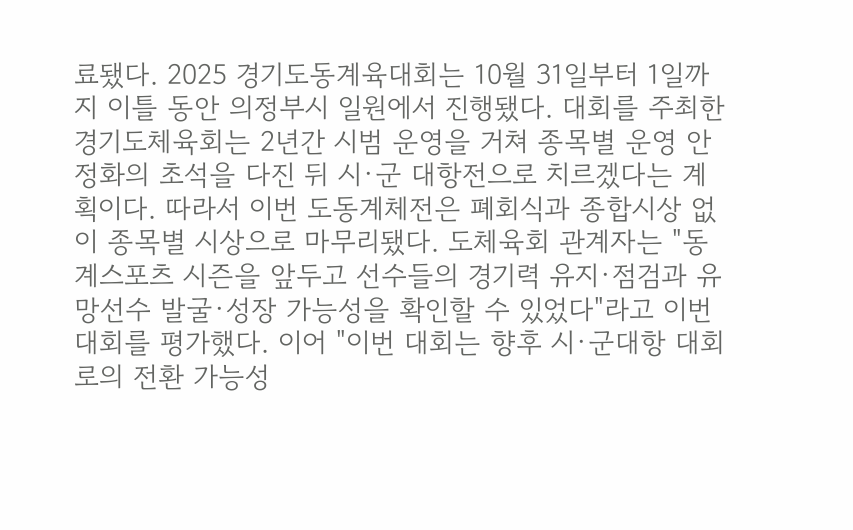료됐다. 2025 경기도동계육대회는 10월 31일부터 1일까지 이틀 동안 의정부시 일원에서 진행됐다. 대회를 주최한 경기도체육회는 2년간 시범 운영을 거쳐 종목별 운영 안정화의 초석을 다진 뒤 시·군 대항전으로 치르겠다는 계획이다. 따라서 이번 도동계체전은 폐회식과 종합시상 없이 종목별 시상으로 마무리됐다. 도체육회 관계자는 "동계스포츠 시즌을 앞두고 선수들의 경기력 유지·점검과 유망선수 발굴·성장 가능성을 확인할 수 있었다"라고 이번 대회를 평가했다. 이어 "이번 대회는 향후 시·군대항 대회로의 전환 가능성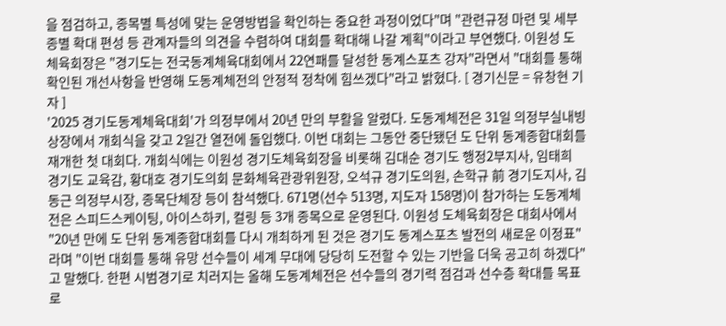을 점검하고, 종목별 특성에 맞는 운영방법을 확인하는 중요한 과정이었다"며 "관련규정 마련 및 세부종별 확대 편성 등 관계자들의 의견을 수렴하여 대회를 확대해 나갈 계획"이라고 부연했다. 이원성 도체육회장은 "경기도는 전국동계체육대회에서 22연패를 달성한 동계스포츠 강자"라면서 "대회를 통해 확인된 개선사항을 반영해 도동계체전의 안정적 정착에 힘쓰겠다"라고 밝혔다. [ 경기신문 = 유창현 기자 ]
'2025 경기도동계체육대회'가 의정부에서 20년 만의 부활을 알렸다. 도동계체전은 31일 의정부실내빙상장에서 개회식을 갖고 2일간 열전에 돌입했다. 이번 대회는 그동안 중단됐던 도 단위 동계종합대회를 재개한 첫 대회다. 개회식에는 이원성 경기도체육회장을 비롯해 김대순 경기도 행정2부지사, 임태희 경기도 교육감, 황대호 경기도의회 문화체육관광위원장, 오석규 경기도의원, 손학규 前 경기도지사, 김동근 의정부시장, 종목단체장 등이 참석했다. 671명(선수 513명, 지도자 158명)이 참가하는 도동계체전은 스피드스케이팅, 아이스하키, 컬링 등 3개 종목으로 운영된다. 이원성 도체육회장은 대회사에서 "20년 만에 도 단위 동계종합대회를 다시 개최하게 된 것은 경기도 동계스포츠 발전의 새로운 이정표"라며 "이번 대회를 통해 유망 선수들이 세계 무대에 당당히 도전할 수 있는 기반을 더욱 공고히 하겠다"고 말했다. 한편 시범경기로 치러지는 올해 도동계체전은 선수들의 경기력 점검과 선수층 확대를 목표로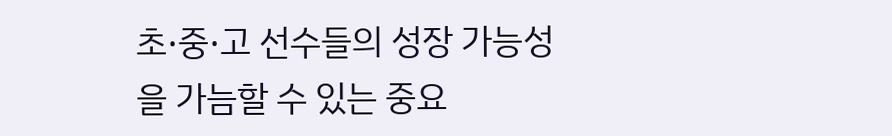초·중·고 선수들의 성장 가능성을 가늠할 수 있는 중요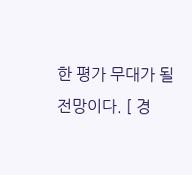한 평가 무대가 될 전망이다. [ 경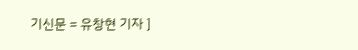기신문 = 유창현 기자 ]